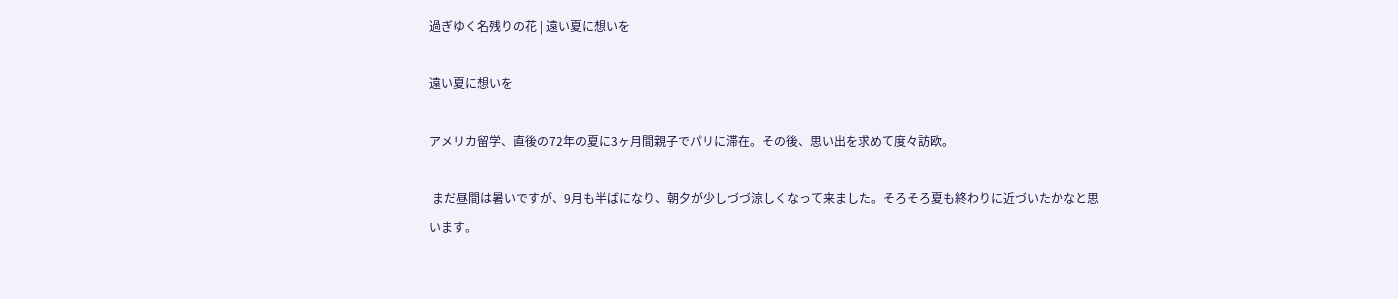過ぎゆく名残りの花 | 遠い夏に想いを

遠い夏に想いを

アメリカ留学、直後の72年の夏に3ヶ月間親子でパリに滞在。その後、思い出を求めて度々訪欧。

 まだ昼間は暑いですが、9月も半ばになり、朝夕が少しづづ涼しくなって来ました。そろそろ夏も終わりに近づいたかなと思います。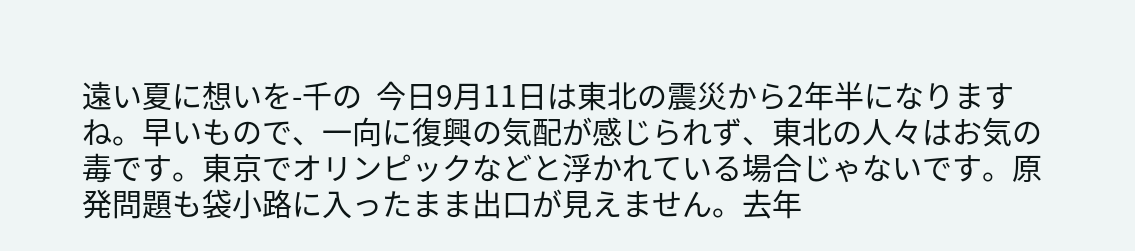遠い夏に想いを-千の  今日9月11日は東北の震災から2年半になりますね。早いもので、一向に復興の気配が感じられず、東北の人々はお気の毒です。東京でオリンピックなどと浮かれている場合じゃないです。原発問題も袋小路に入ったまま出口が見えません。去年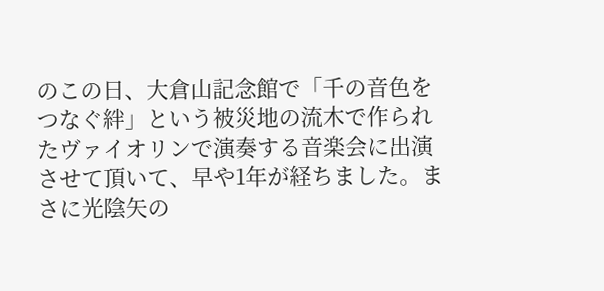のこの日、大倉山記念館で「千の音色をつなぐ絆」という被災地の流木で作られたヴァイオリンで演奏する音楽会に出演させて頂いて、早や1年が経ちました。まさに光陰矢の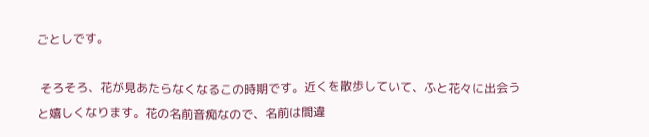ごとしです。

 そろそろ、花が見あたらなくなるこの時期です。近くを散歩していて、ふと花々に出会うと嬉しくなります。花の名前音痴なので、名前は間違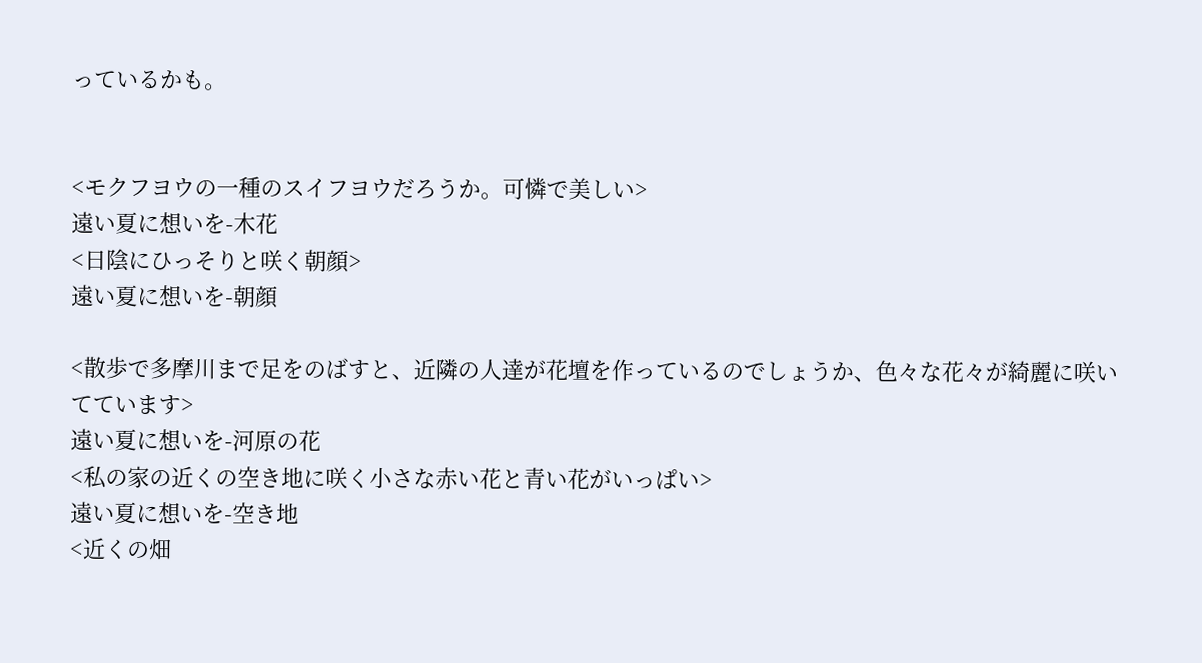っているかも。


<モクフヨウの一種のスイフヨウだろうか。可憐で美しい>
遠い夏に想いを-木花
<日陰にひっそりと咲く朝顔>
遠い夏に想いを-朝顔

<散歩で多摩川まで足をのばすと、近隣の人達が花壇を作っているのでしょうか、色々な花々が綺麗に咲いてています>
遠い夏に想いを-河原の花
<私の家の近くの空き地に咲く小さな赤い花と青い花がいっぱい>
遠い夏に想いを-空き地
<近くの畑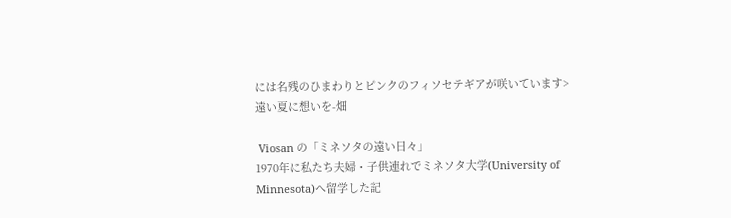には名残のひまわりとピンクのフィソセテギアが咲いています>
遠い夏に想いを-畑

 Viosan の「ミネソタの遠い日々」
1970年に私たち夫婦・子供連れでミネソタ大学(University of Minnesota)へ留学した記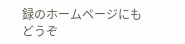録のホームページにもどうぞ